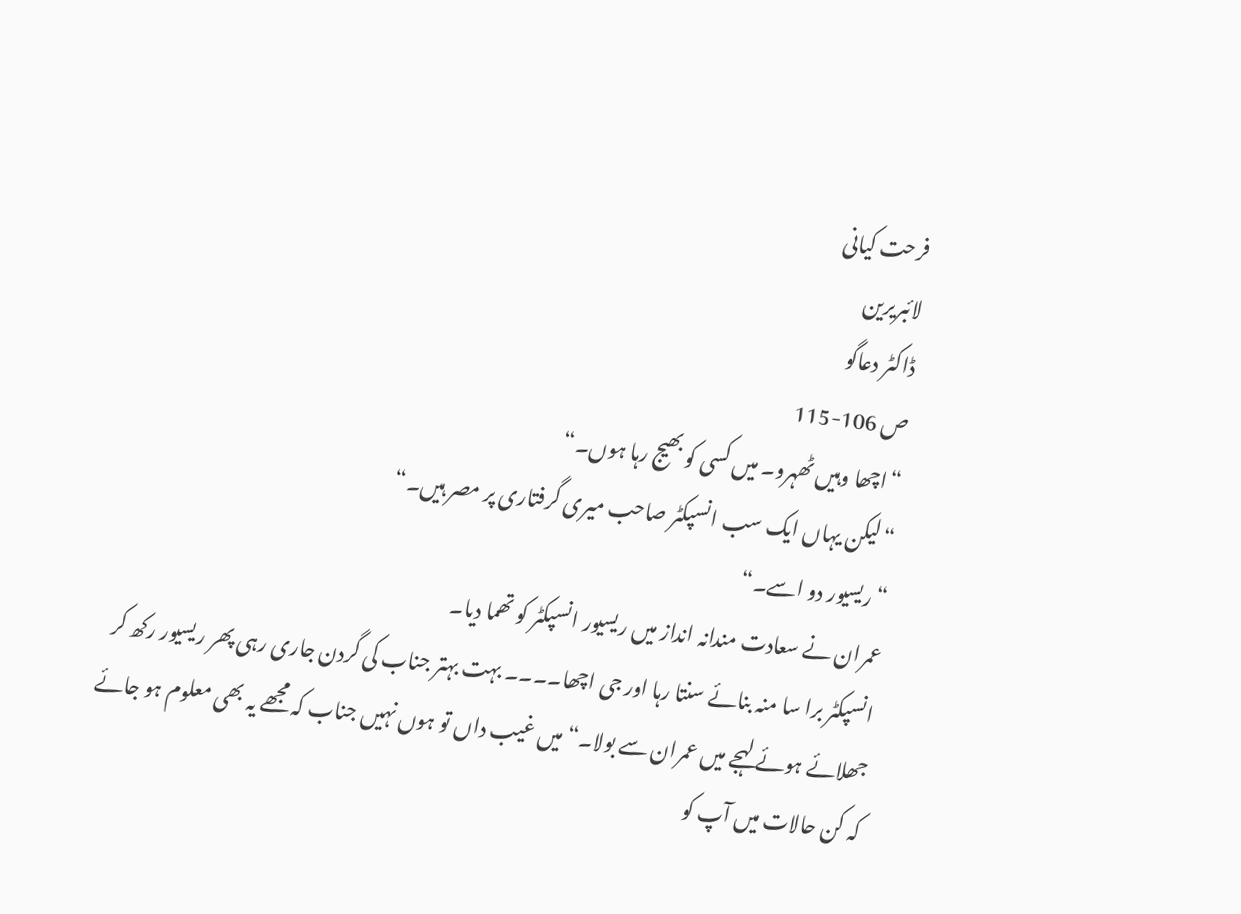فرحت کیانی
لائبریرین
ڈاکٹر دعاگو
ص 106-115
“اچھا وہیں ٹھہرو۔ میں کسی کو بھیج رہا ہوں۔“
“لیکن یہاں ایک سب انسپکٹر صاحب میری گرفتاری پر مصر ہیں۔“
“ریسیور دو اسے۔“
عمران نے سعادت مندانہ انداز میں ریسیور انسپکٹر کو تھما دیا۔
انسپکٹر برا سا منہ بنائے سنتا رہا اور جی اچھا۔۔۔۔ بہت بہتر جناب کی گردن جاری رہی پھر ریسیور رکھ کر جھلائے ہوئے لہجے میں عمران سے بولا۔“میں غیب داں تو ہوں نہیں جناب کہ مجھے یہ بھی معلوم ہو جائے کہ کن حالات میں آپ کو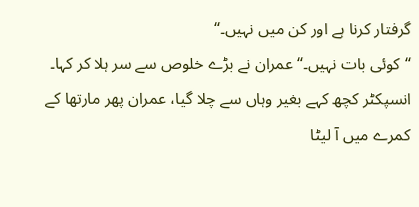گرفتار کرنا ہے اور کن میں نہیں۔“
“کوئی بات نہیں۔“ عمران نے بڑے خلوص سے سر ہلا کر کہا۔
انسپکٹر کچھ کہے بغیر وہاں سے چلا گیا، عمران پھر مارتھا کے کمرے میں آ لیٹا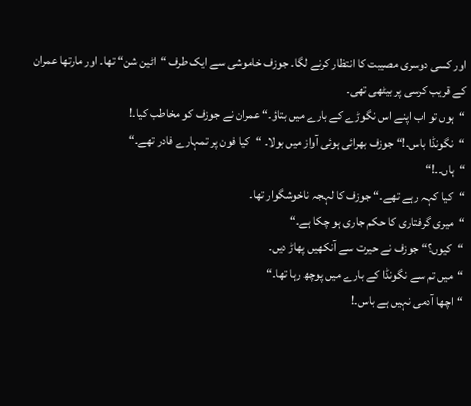اور کسی دوسری مصیبت کا انتظار کرنے لگا۔ جوزف خاموشی سے ایک طرف “اٹین شن“ تھا۔ اور مارتھا عمران کے قریب کرسی پر بیٹھی تھی۔
“ہوں تو اب اپنے اس نگوڑے کے بارے میں بتاؤ۔“ عمران نے جوزف کو مخاطب کیا۔!
“نگونڈا باس۔!“ جوزف بھرائی ہوئی آواز میں بولا۔ “کیا فون پر تمہارے فادر تھے۔“
“ہاں۔۔!“
“کیا کہہ رہے تھے۔“ جوزف کا لہجہ ناخوشگوار تھا۔
“میری گرفتاری کا حکم جاری ہو چکا ہے۔“
“کیوں؟“ جوزف نے حیرت سے آنکھیں پھاڑ دیں۔
“میں تم سے نگونڈا کے بارے میں پوچھ رہا تھا۔“
“اچھا آدمی نہیں ہے باس۔!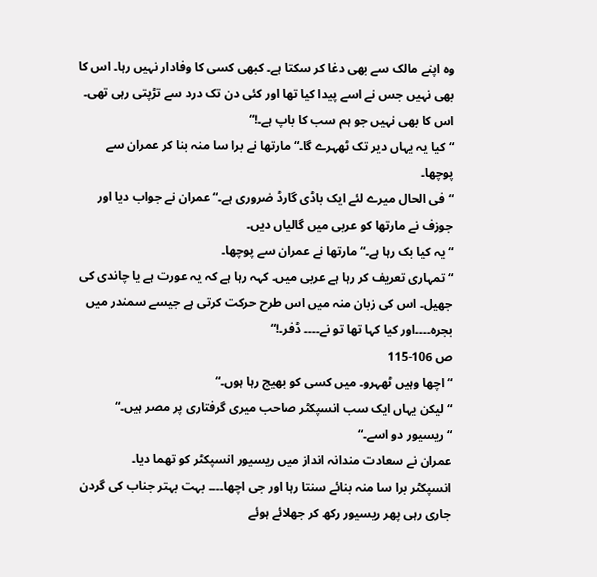وہ اپنے مالک سے بھی دغا کر سکتا ہے۔ کبھی کسی کا وفادار نہیں رہا۔ اس کا بھی نہیں جس نے اسے پیدا کیا تھا اور کئی دن تک درد سے تڑپتی رہی تھی۔ اس کا بھی نہیں جو ہم سب کا باپ ہے۔!“
“کیا یہ یہاں دیر تک ٹھہرے گا۔“ مارتھا نے برا سا منہ بنا کر عمران سے پوچھا۔
“فی الحال میرے لئے ایک باڈی گارڈ ضروری ہے۔“ عمران نے جواب دیا اور جوزف نے مارتھا کو عربی میں گالیاں دیں۔
“یہ کیا بک رہا ہے۔“ مارتھا نے عمران سے پوچھا۔
“تمہاری تعریف کر رہا ہے عربی میں۔ کہہ رہا ہے کہ یہ عورت ہے یا چاندی کی جھیل۔ اس کی زبان منہ میں اس طرح حرکت کرتی ہے جیسے سمندر میں بجرہ۔۔۔۔اور کیا کہا تھا تو نے۔۔۔۔ ڈفر۔!“
ص 106-115
“اچھا وہیں ٹھہرو۔ میں کسی کو بھیج رہا ہوں۔“
“لیکن یہاں ایک سب انسپکٹر صاحب میری گرفتاری پر مصر ہیں۔“
“ریسیور دو اسے۔“
عمران نے سعادت مندانہ انداز میں ریسیور انسپکٹر کو تھما دیا۔
انسپکٹر برا سا منہ بنائے سنتا رہا اور جی اچھا۔۔۔۔ بہت بہتر جناب کی گردن جاری رہی پھر ریسیور رکھ کر جھلائے ہوئے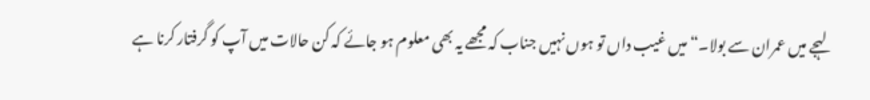لہجے میں عمران سے بولا۔“میں غیب داں تو ہوں نہیں جناب کہ مجھے یہ بھی معلوم ہو جائے کہ کن حالات میں آپ کو گرفتار کرنا ہے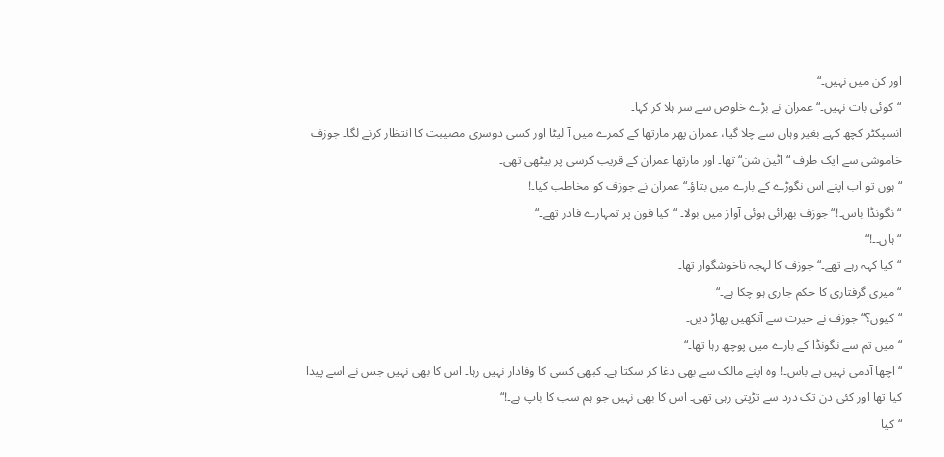اور کن میں نہیں۔“
“کوئی بات نہیں۔“ عمران نے بڑے خلوص سے سر ہلا کر کہا۔
انسپکٹر کچھ کہے بغیر وہاں سے چلا گیا، عمران پھر مارتھا کے کمرے میں آ لیٹا اور کسی دوسری مصیبت کا انتظار کرنے لگا۔ جوزف خاموشی سے ایک طرف “اٹین شن“ تھا۔ اور مارتھا عمران کے قریب کرسی پر بیٹھی تھی۔
“ہوں تو اب اپنے اس نگوڑے کے بارے میں بتاؤ۔“ عمران نے جوزف کو مخاطب کیا۔!
“نگونڈا باس۔!“ جوزف بھرائی ہوئی آواز میں بولا۔ “کیا فون پر تمہارے فادر تھے۔“
“ہاں۔۔!“
“کیا کہہ رہے تھے۔“ جوزف کا لہجہ ناخوشگوار تھا۔
“میری گرفتاری کا حکم جاری ہو چکا ہے۔“
“کیوں؟“ جوزف نے حیرت سے آنکھیں پھاڑ دیں۔
“میں تم سے نگونڈا کے بارے میں پوچھ رہا تھا۔“
“اچھا آدمی نہیں ہے باس۔! وہ اپنے مالک سے بھی دغا کر سکتا ہے۔ کبھی کسی کا وفادار نہیں رہا۔ اس کا بھی نہیں جس نے اسے پیدا کیا تھا اور کئی دن تک درد سے تڑپتی رہی تھی۔ اس کا بھی نہیں جو ہم سب کا باپ ہے۔!“
“کیا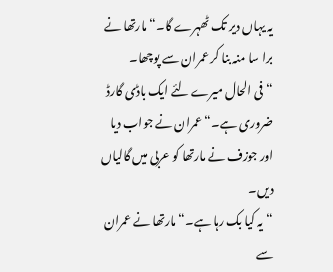یہ یہاں دیر تک ٹھہرے گا۔“ مارتھا نے برا سا منہ بنا کر عمران سے پوچھا۔
“فی الحال میرے لئے ایک باڈی گارڈ ضروری ہے۔“ عمران نے جواب دیا اور جوزف نے مارتھا کو عربی میں گالیاں دیں۔
“یہ کیا بک رہا ہے۔“ مارتھا نے عمران سے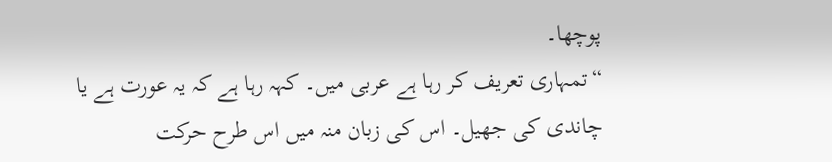پوچھا۔
“تمہاری تعریف کر رہا ہے عربی میں۔ کہہ رہا ہے کہ یہ عورت ہے یا چاندی کی جھیل۔ اس کی زبان منہ میں اس طرح حرکت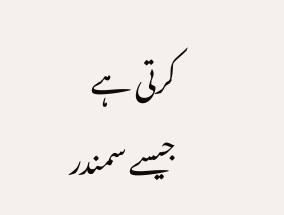کرتی ہے جیسے سمندر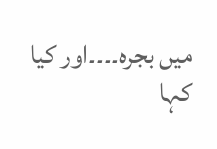میں بجرہ۔۔۔۔اور کیا کہا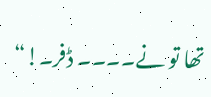تھا تو نے۔۔۔۔ ڈفر۔!“